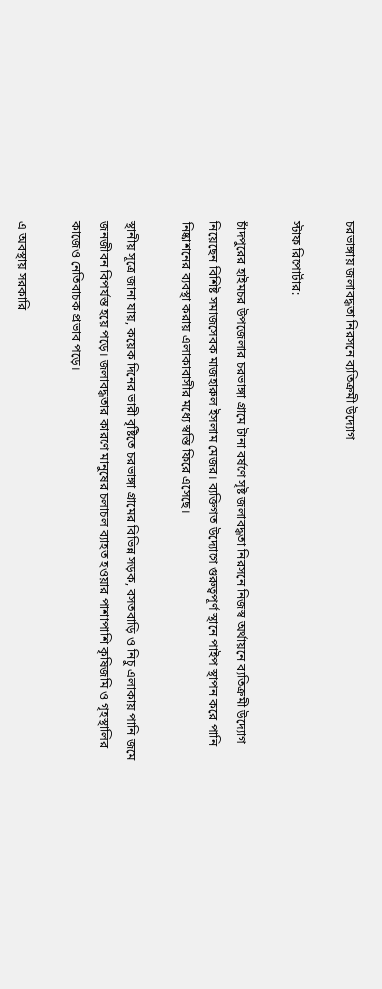চরভাঙ্গায় জলাবদ্ধতা নিরসনে ব্যতিক্রমী উদ্যোগ

স্টাফ রিপোর্টার:

চাঁদপুরের হাইমচর উপজেলার চরভাঙ্গা গ্রামে টানা বর্ষণে সৃষ্ট জলাবদ্ধতা নিরসনে নিজস্ব অর্থায়নে ব্যতিক্রমী উদ্যোগ নিয়েছেন বিশিষ্ট সমাজসেবক মাজহারুল ইসলাম মেজর। ব্যক্তিগত উদ্যোগে গুরুত্বপূর্ণ স্থানে পাইপ স্থাপন করে পানি নিষ্কাশনের ব্যবস্থা করায় এলাকাবাসীর মধ্যে স্বস্তি ফিরে এসেছে।

স্থানীয় সূত্রে জানা যায়, কয়েক দিনের ভারী বৃষ্টিতে চরভাঙ্গা গ্রামের বিভিন্ন সড়ক, বসতবাড়ি ও নিচু এলাকায় পানি জমে জনজীবন বিপর্যস্ত হয়ে পড়ে। জলাবদ্ধতার কারণে মানুষের চলাচল ব্যাহত হওয়ার পাশাপাশি কৃষিজমি ও গৃহস্থালির কাজেও নেতিবাচক প্রভাব পড়ে।

এ অবস্থায় সরকারি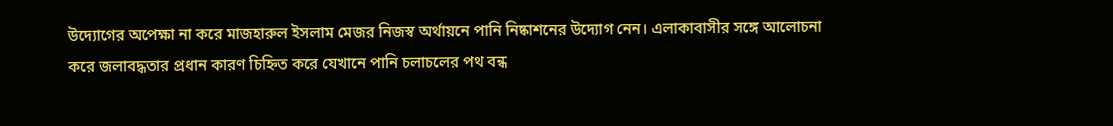উদ্যোগের অপেক্ষা না করে মাজহারুল ইসলাম মেজর নিজস্ব অর্থায়নে পানি নিষ্কাশনের উদ্যোগ নেন। এলাকাবাসীর সঙ্গে আলোচনা করে জলাবদ্ধতার প্রধান কারণ চিহ্নিত করে যেখানে পানি চলাচলের পথ বন্ধ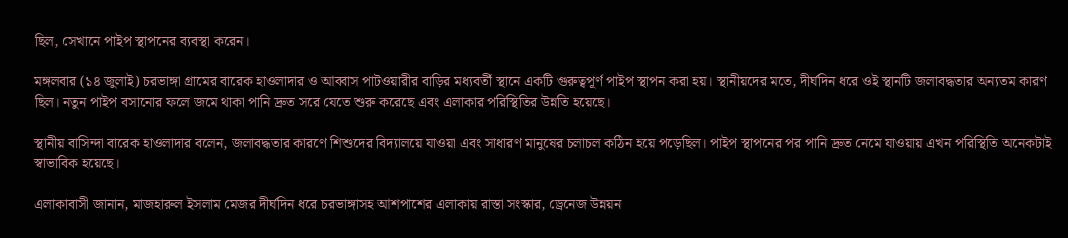ছিল, সেখানে পাইপ স্থাপনের ব্যবস্থা করেন।

মঙ্গলবার (১৪ জুলাই) চরভাঙ্গা গ্রামের বারেক হাওলাদার ও আব্বাস পাটওয়ারীর বাড়ির মধ্যবর্তী স্থানে একটি গুরুত্বপূর্ণ পাইপ স্থাপন করা হয়। স্থানীয়দের মতে, দীর্ঘদিন ধরে ওই স্থানটি জলাবদ্ধতার অন্যতম কারণ ছিল। নতুন পাইপ বসানোর ফলে জমে থাকা পানি দ্রুত সরে যেতে শুরু করেছে এবং এলাকার পরিস্থিতির উন্নতি হয়েছে।

স্থানীয় বাসিন্দা বারেক হাওলাদার বলেন, জলাবদ্ধতার কারণে শিশুদের বিদ্যালয়ে যাওয়া এবং সাধারণ মানুষের চলাচল কঠিন হয়ে পড়েছিল। পাইপ স্থাপনের পর পানি দ্রুত নেমে যাওয়ায় এখন পরিস্থিতি অনেকটাই স্বাভাবিক হয়েছে।

এলাকাবাসী জানান, মাজহারুল ইসলাম মেজর দীর্ঘদিন ধরে চরভাঙ্গাসহ আশপাশের এলাকায় রাস্তা সংস্কার, ড্রেনেজ উন্নয়ন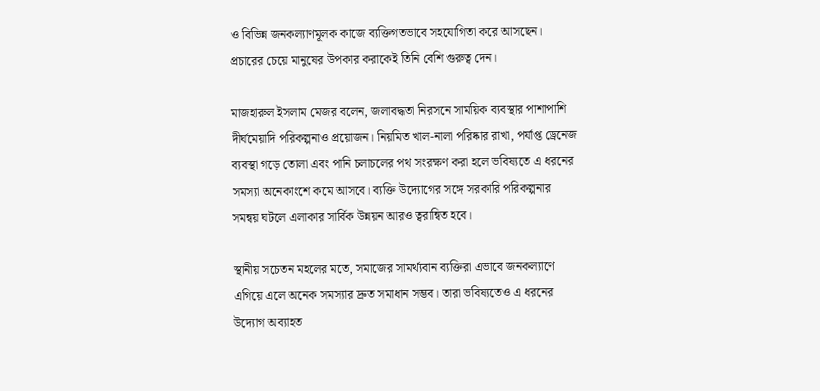ও বিভিন্ন জনকল্যাণমূলক কাজে ব্যক্তিগতভাবে সহযোগিতা করে আসছেন। প্রচারের চেয়ে মানুষের উপকার করাকেই তিনি বেশি গুরুত্ব দেন।

মাজহারুল ইসলাম মেজর বলেন, জলাবদ্ধতা নিরসনে সাময়িক ব্যবস্থার পাশাপাশি দীর্ঘমেয়াদি পরিকল্পনাও প্রয়োজন। নিয়মিত খাল-নালা পরিষ্কার রাখা, পর্যাপ্ত ড্রেনেজ ব্যবস্থা গড়ে তোলা এবং পানি চলাচলের পথ সংরক্ষণ করা হলে ভবিষ্যতে এ ধরনের সমস্যা অনেকাংশে কমে আসবে। ব্যক্তি উদ্যোগের সঙ্গে সরকারি পরিকল্পনার সমন্বয় ঘটলে এলাকার সার্বিক উন্নয়ন আরও ত্বরান্বিত হবে।

স্থানীয় সচেতন মহলের মতে, সমাজের সামর্থ্যবান ব্যক্তিরা এভাবে জনকল্যাণে এগিয়ে এলে অনেক সমস্যার দ্রুত সমাধান সম্ভব। তারা ভবিষ্যতেও এ ধরনের উদ্যোগ অব্যাহত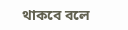থাকবে বলে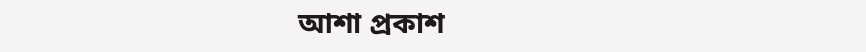আশা প্রকাশ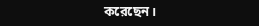করেছেন।